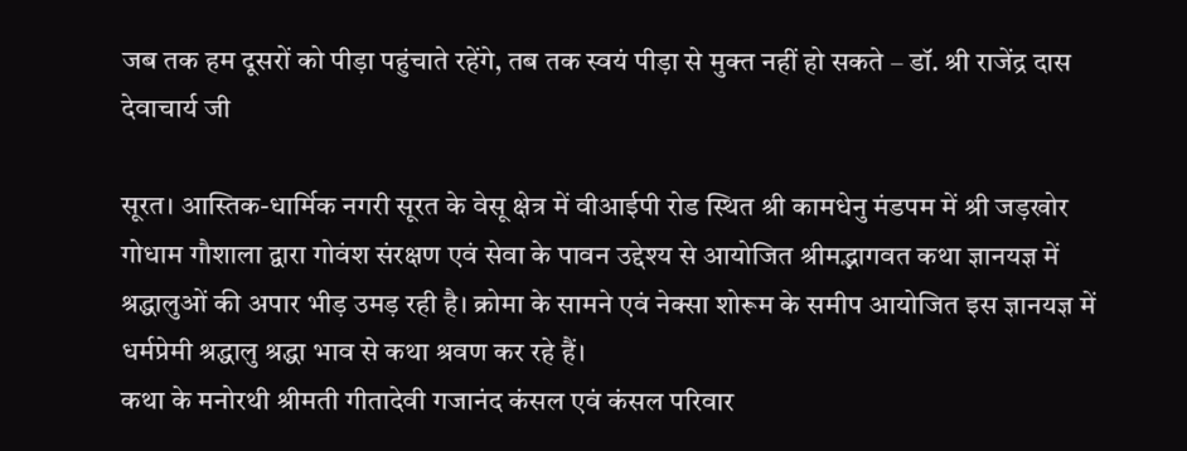जब तक हम दूसरों को पीड़ा पहुंचाते रहेंगे, तब तक स्वयं पीड़ा से मुक्त नहीं हो सकते – डॉ. श्री राजेंद्र दास देवाचार्य जी

सूरत। आस्तिक-धार्मिक नगरी सूरत के वेसू क्षेत्र में वीआईपी रोड स्थित श्री कामधेनु मंडपम में श्री जड़खोर गोधाम गौशाला द्वारा गोवंश संरक्षण एवं सेवा के पावन उद्देश्य से आयोजित श्रीमद्भागवत कथा ज्ञानयज्ञ में श्रद्धालुओं की अपार भीड़ उमड़ रही है। क्रोमा के सामने एवं नेक्सा शोरूम के समीप आयोजित इस ज्ञानयज्ञ में धर्मप्रेमी श्रद्धालु श्रद्धा भाव से कथा श्रवण कर रहे हैं।
कथा के मनोरथी श्रीमती गीतादेवी गजानंद कंसल एवं कंसल परिवार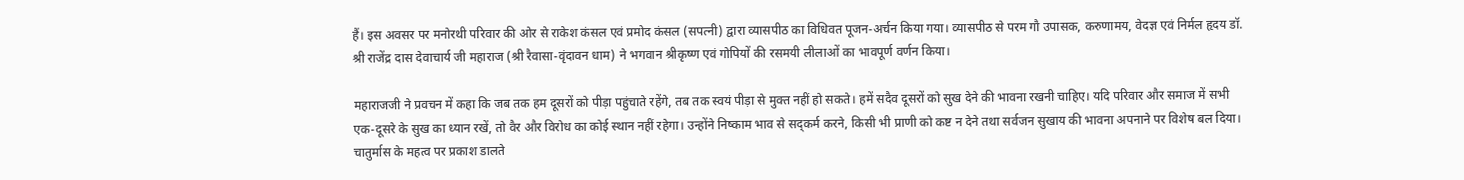हैं। इस अवसर पर मनोरथी परिवार की ओर से राकेश कंसल एवं प्रमोद कंसल (सपत्नी) द्वारा व्यासपीठ का विधिवत पूजन-अर्चन किया गया। व्यासपीठ से परम गौ उपासक, करुणामय, वेदज्ञ एवं निर्मल हृदय डॉ. श्री राजेंद्र दास देवाचार्य जी महाराज (श्री रैवासा-वृंदावन धाम) ने भगवान श्रीकृष्ण एवं गोपियों की रसमयी लीलाओं का भावपूर्ण वर्णन किया।

महाराजजी ने प्रवचन में कहा कि जब तक हम दूसरों को पीड़ा पहुंचाते रहेंगे, तब तक स्वयं पीड़ा से मुक्त नहीं हो सकते। हमें सदैव दूसरों को सुख देने की भावना रखनी चाहिए। यदि परिवार और समाज में सभी एक-दूसरे के सुख का ध्यान रखें, तो वैर और विरोध का कोई स्थान नहीं रहेगा। उन्होंने निष्काम भाव से सद्कर्म करने, किसी भी प्राणी को कष्ट न देने तथा सर्वजन सुखाय की भावना अपनाने पर विशेष बल दिया।
चातुर्मास के महत्व पर प्रकाश डालते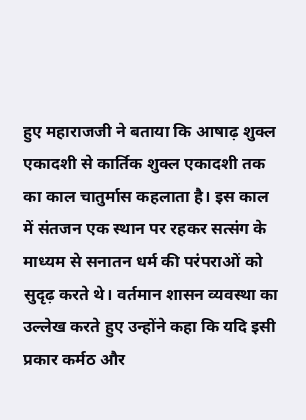हुए महाराजजी ने बताया कि आषाढ़ शुक्ल एकादशी से कार्तिक शुक्ल एकादशी तक का काल चातुर्मास कहलाता है। इस काल में संतजन एक स्थान पर रहकर सत्संग के माध्यम से सनातन धर्म की परंपराओं को सुदृढ़ करते थे। वर्तमान शासन व्यवस्था का उल्लेख करते हुए उन्होंने कहा कि यदि इसी प्रकार कर्मठ और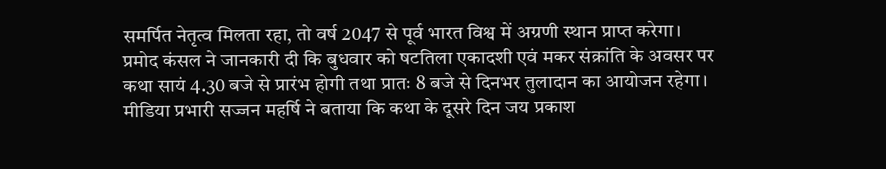समर्पित नेतृत्व मिलता रहा, तो वर्ष 2047 से पूर्व भारत विश्व में अग्रणी स्थान प्राप्त करेगा।
प्रमोद कंसल ने जानकारी दी कि बुधवार को षटतिला एकादशी एवं मकर संक्रांति के अवसर पर कथा सायं 4.30 बजे से प्रारंभ होगी तथा प्रातः 8 बजे से दिनभर तुलादान का आयोजन रहेगा।
मीडिया प्रभारी सज्जन महर्षि ने बताया कि कथा के दूसरे दिन जय प्रकाश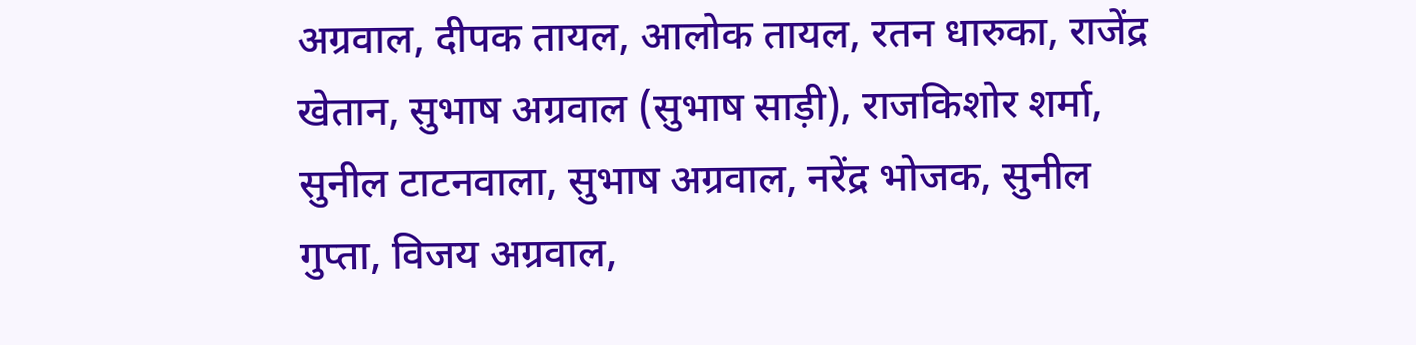अग्रवाल, दीपक तायल, आलोक तायल, रतन धारुका, राजेंद्र खेतान, सुभाष अग्रवाल (सुभाष साड़ी), राजकिशोर शर्मा, सुनील टाटनवाला, सुभाष अग्रवाल, नरेंद्र भोजक, सुनील गुप्ता, विजय अग्रवाल,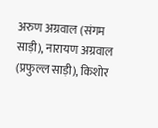अरुण अग्रवाल (संगम साड़ी), नारायण अग्रवाल (प्रफुल्ल साड़ी), किशोर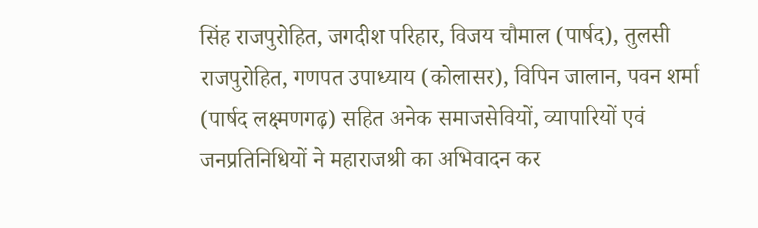सिंह राजपुरोहित, जगदीश परिहार, विजय चौमाल (पार्षद), तुलसी राजपुरोहित, गणपत उपाध्याय (कोलासर), विपिन जालान, पवन शर्मा (पार्षद लक्ष्मणगढ़) सहित अनेक समाजसेवियों, व्यापारियों एवं जनप्रतिनिधियों ने महाराजश्री का अभिवादन कर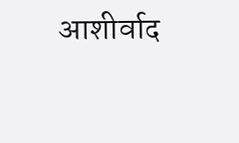आशीर्वाद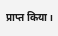प्राप्त किया।